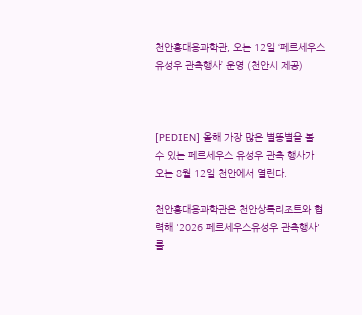천안홍대용과학관, 오는 12일 ‘페르세우스유성우 관측행사’ 운영 (천안시 제공)



[PEDIEN] 올해 가장 많은 별똥별을 볼 수 있는 페르세우스 유성우 관측 행사가 오는 8월 12일 천안에서 열린다.

천안홍대용과학관은 천안상록리조트와 협력해 '2026 페르세우스유성우 관측행사'를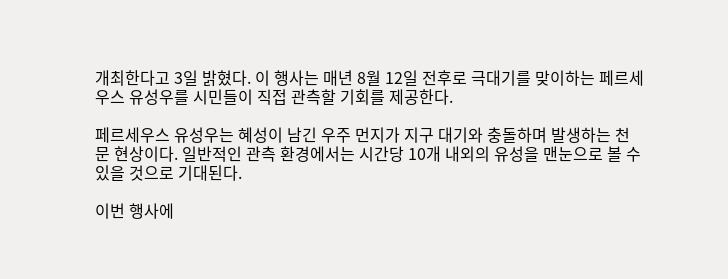개최한다고 3일 밝혔다. 이 행사는 매년 8월 12일 전후로 극대기를 맞이하는 페르세우스 유성우를 시민들이 직접 관측할 기회를 제공한다.

페르세우스 유성우는 혜성이 남긴 우주 먼지가 지구 대기와 충돌하며 발생하는 천문 현상이다. 일반적인 관측 환경에서는 시간당 10개 내외의 유성을 맨눈으로 볼 수 있을 것으로 기대된다.

이번 행사에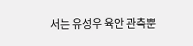서는 유성우 육안 관측뿐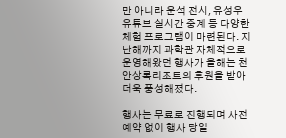만 아니라 운석 전시, 유성우 유튜브 실시간 중계 등 다양한 체험 프로그램이 마련된다. 지난해까지 과학관 자체적으로 운영해왔던 행사가 올해는 천안상록리조트의 후원을 받아 더욱 풍성해졌다.

행사는 무료로 진행되며 사전 예약 없이 행사 당일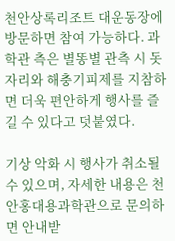천안상록리조트 대운동장에 방문하면 참여 가능하다. 과학관 측은 별똥별 관측 시 돗자리와 해충기피제를 지참하면 더욱 편안하게 행사를 즐길 수 있다고 덧붙였다.

기상 악화 시 행사가 취소될 수 있으며, 자세한 내용은 천안홍대용과학관으로 문의하면 안내받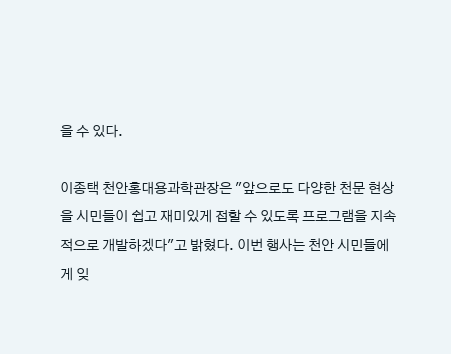을 수 있다.

이종택 천안홍대용과학관장은 "앞으로도 다양한 천문 현상을 시민들이 쉽고 재미있게 접할 수 있도록 프로그램을 지속적으로 개발하겠다"고 밝혔다. 이번 행사는 천안 시민들에게 잊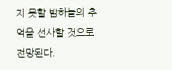지 못할 밤하늘의 추억을 선사할 것으로 전망된다.